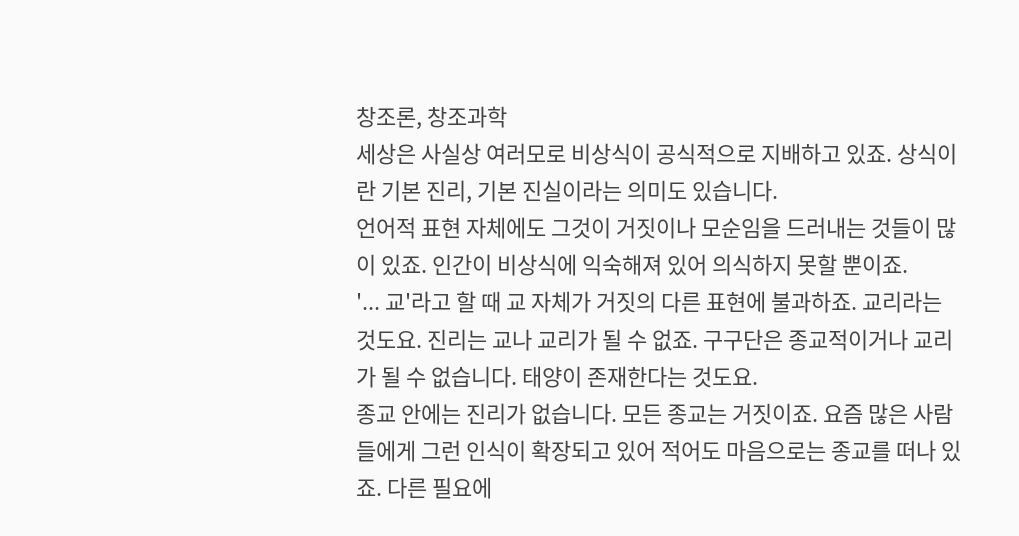창조론, 창조과학
세상은 사실상 여러모로 비상식이 공식적으로 지배하고 있죠. 상식이란 기본 진리, 기본 진실이라는 의미도 있습니다.
언어적 표현 자체에도 그것이 거짓이나 모순임을 드러내는 것들이 많이 있죠. 인간이 비상식에 익숙해져 있어 의식하지 못할 뿐이죠.
'... 교'라고 할 때 교 자체가 거짓의 다른 표현에 불과하죠. 교리라는 것도요. 진리는 교나 교리가 될 수 없죠. 구구단은 종교적이거나 교리가 될 수 없습니다. 태양이 존재한다는 것도요.
종교 안에는 진리가 없습니다. 모든 종교는 거짓이죠. 요즘 많은 사람들에게 그런 인식이 확장되고 있어 적어도 마음으로는 종교를 떠나 있죠. 다른 필요에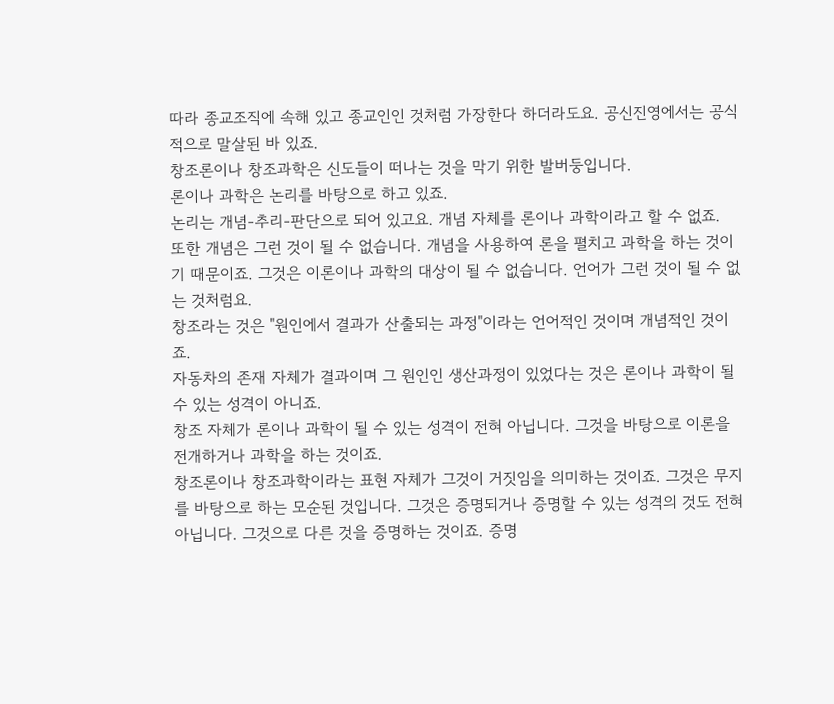따라 종교조직에 속해 있고 종교인인 것처럼 가장한다 하더라도요. 공신진영에서는 공식적으로 말살된 바 있죠.
창조론이나 창조과학은 신도들이 떠나는 것을 막기 위한 발버둥입니다.
론이나 과학은 논리를 바탕으로 하고 있죠.
논리는 개념-추리-판단으로 되어 있고요. 개념 자체를 론이나 과학이라고 할 수 없죠. 또한 개념은 그런 것이 될 수 없습니다. 개념을 사용하여 론을 펼치고 과학을 하는 것이기 때문이죠. 그것은 이론이나 과학의 대상이 될 수 없습니다. 언어가 그런 것이 될 수 없는 것처럼요.
창조라는 것은 "원인에서 결과가 산출되는 과정"이라는 언어적인 것이며 개념적인 것이죠.
자동차의 존재 자체가 결과이며 그 원인인 생산과정이 있었다는 것은 론이나 과학이 될 수 있는 성격이 아니죠.
창조 자체가 론이나 과학이 될 수 있는 성격이 전혀 아닙니다. 그것을 바탕으로 이론을 전개하거나 과학을 하는 것이죠.
창조론이나 창조과학이라는 표현 자체가 그것이 거짓임을 의미하는 것이죠. 그것은 무지를 바탕으로 하는 모순된 것입니다. 그것은 증명되거나 증명할 수 있는 성격의 것도 전혀 아닙니다. 그것으로 다른 것을 증명하는 것이죠. 증명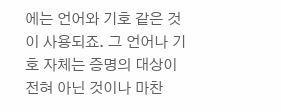에는 언어와 기호 같은 것이 사용되죠. 그 언어나 기호 자체는 증명의 대상이 전혀 아닌 것이나 마찬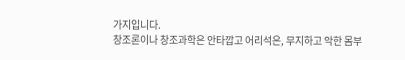가지입니다.
창조론이나 창조과학은 안타깝고 어리석은, 무지하고 악한 몸부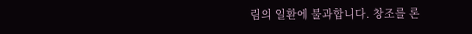림의 일환에 불과합니다. 창조를 론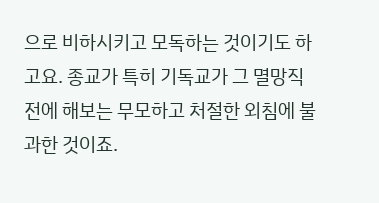으로 비하시키고 모독하는 것이기도 하고요. 종교가 특히 기독교가 그 멸망직전에 해보는 무모하고 처절한 외침에 불과한 것이죠.